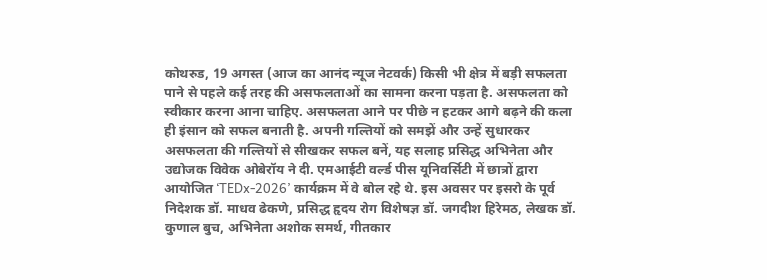कोथरुड, 19 अगस्त (आज का आनंद न्यूज नेटवर्क) किसी भी क्षेत्र में बड़ी सफलता पाने से पहले कई तरह की असफलताओं का सामना करना पड़ता है. असफलता को स्वीकार करना आना चाहिए. असफलता आने पर पीछे न हटकर आगे बढ़ने की कला ही इंसान को सफल बनाती है. अपनी गल्तियों को समझें और उन्हें सुधारकर असफलता की गल्तियों से सीखकर सफल बनें, यह सलाह प्रसिद्ध अभिनेता और उद्योजक विवेक ओबेरॉय ने दी. एमआईटी वर्ल्ड पीस यूनिवर्सिटी में छात्रों द्वारा आयोजित ‘TEDx-2026’ कार्यक्रम में वे बोल रहे थे. इस अवसर पर इसरो के पूर्व निदेशक डॉ. माधव ढेकणे, प्रसिद्ध हृदय रोग विशेषज्ञ डॉ. जगदीश हिरेमठ, लेखक डॉ. कुणाल बुच, अभिनेता अशोक समर्थ, गीतकार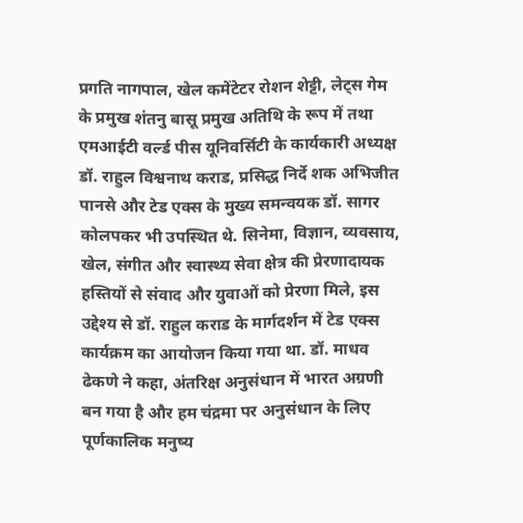प्रगति नागपाल, खेल कमेंटेटर रोशन शेट्टी, लेट्स गेम के प्रमुख शंतनु बासू प्रमुख अतिथि के रूप में तथा एमआईटी वर्ल्ड पीस यूनिवर्सिटी के कार्यकारी अध्यक्ष डॉ. राहुल विश्वनाथ कराड, प्रसिद्ध निर्दे शक अभिजीत पानसे और टेड एक्स के मुख्य समन्वयक डॉ. सागर कोलपकर भी उपस्थित थे. सिनेमा, विज्ञान, व्यवसाय, खेल, संगीत और स्वास्थ्य सेवा क्षेत्र की प्रेरणादायक हस्तियों से संवाद और युवाओं को प्रेरणा मिले, इस उद्देश्य से डॉ. राहुल कराड के मार्गदर्शन में टेड एक्स कार्यक्रम का आयोजन किया गया था. डॉ. माधव ढेकणे ने कहा, अंतरिक्ष अनुसंधान में भारत अग्रणी बन गया है और हम चंद्रमा पर अनुसंधान के लिए पूर्णकालिक मनुष्य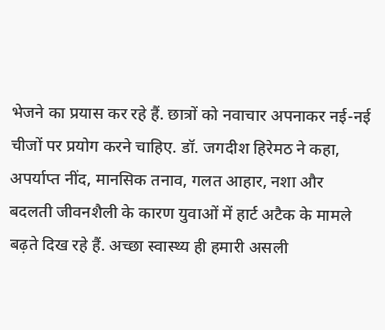भेजने का प्रयास कर रहे हैं. छात्रों को नवाचार अपनाकर नई-नई चीजों पर प्रयोग करने चाहिए. डॉ. जगदीश हिरेमठ ने कहा, अपर्याप्त नींद, मानसिक तनाव, गलत आहार, नशा और बदलती जीवनशैली के कारण युवाओं में हार्ट अटैक के मामले बढ़ते दिख रहे हैं. अच्छा स्वास्थ्य ही हमारी असली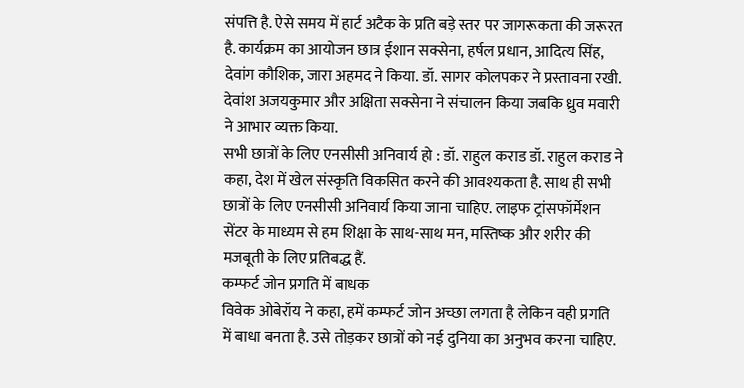संपत्ति है. ऐसे समय में हार्ट अटैक के प्रति बड़े स्तर पर जागरूकता की जरूरत है. कार्यक्रम का आयोजन छात्र ईशान सक्सेना, हर्षल प्रधान, आदित्य सिंह, देवांग कौशिक, जारा अहमद ने किया. डॉ. सागर कोलपकर ने प्रस्तावना रखी. देवांश अजयकुमार और अक्षिता सक्सेना ने संचालन किया जबकि ध्रुव मवारी ने आभार व्यक्त किया.
सभी छात्रों के लिए एनसीसी अनिवार्य हो : डॉ. राहुल कराड डॉ. राहुल कराड ने कहा, देश में खेल संस्कृति विकसित करने की आवश्यकता है. साथ ही सभी छात्रों के लिए एनसीसी अनिवार्य किया जाना चाहिए. लाइफ ट्रांसफॉर्मेशन सेंटर के माध्यम से हम शिक्षा के साथ-साथ मन, मस्तिष्क और शरीर की मजबूती के लिए प्रतिबद्ध हैं.
कम्फर्ट जोन प्रगति में बाधक
विवेक ओबेरॉय ने कहा, हमें कम्फर्ट जोन अच्छा लगता है लेकिन वही प्रगति में बाधा बनता है. उसे तोड़कर छात्रों को नई दुनिया का अनुभव करना चाहिए.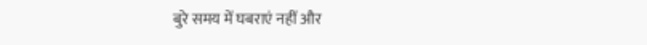बुरे समय में घबराएं नहीं और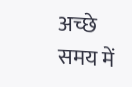अच्छे समय में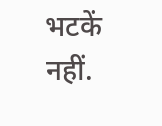भटकें नहीं.